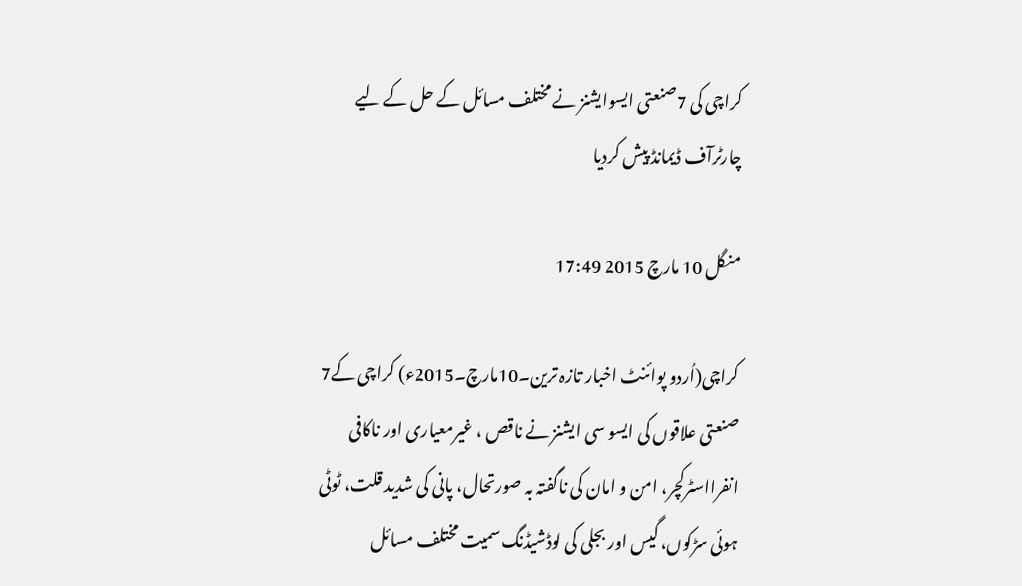کراچی کی 7صنعتی ایسوایشنز نے مختلف مسائل کے حل کے لیے چارٹرآف ڈیمانڈ پیش کردیا

منگل 10 مارچ 2015 17:49

کراچی(اُردو پوائنٹ اخبار تازہ ترین۔10مارچ۔2015ء) کراچی کے7 صنعتی علاقوں کی ایسو سی ایشنز نے ناقص ، غیرمعیاری اور ناکافی انفرااسٹرکچر، امن و امان کی ناگفتہ بہ صورتحال، پانی کی شدید قلت، ٹوٹی ہوئی سڑکوں، گیس اور بجلی کی لوڈشیڈنگ سمیت مختلف مسائل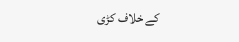کے خلاف کڑی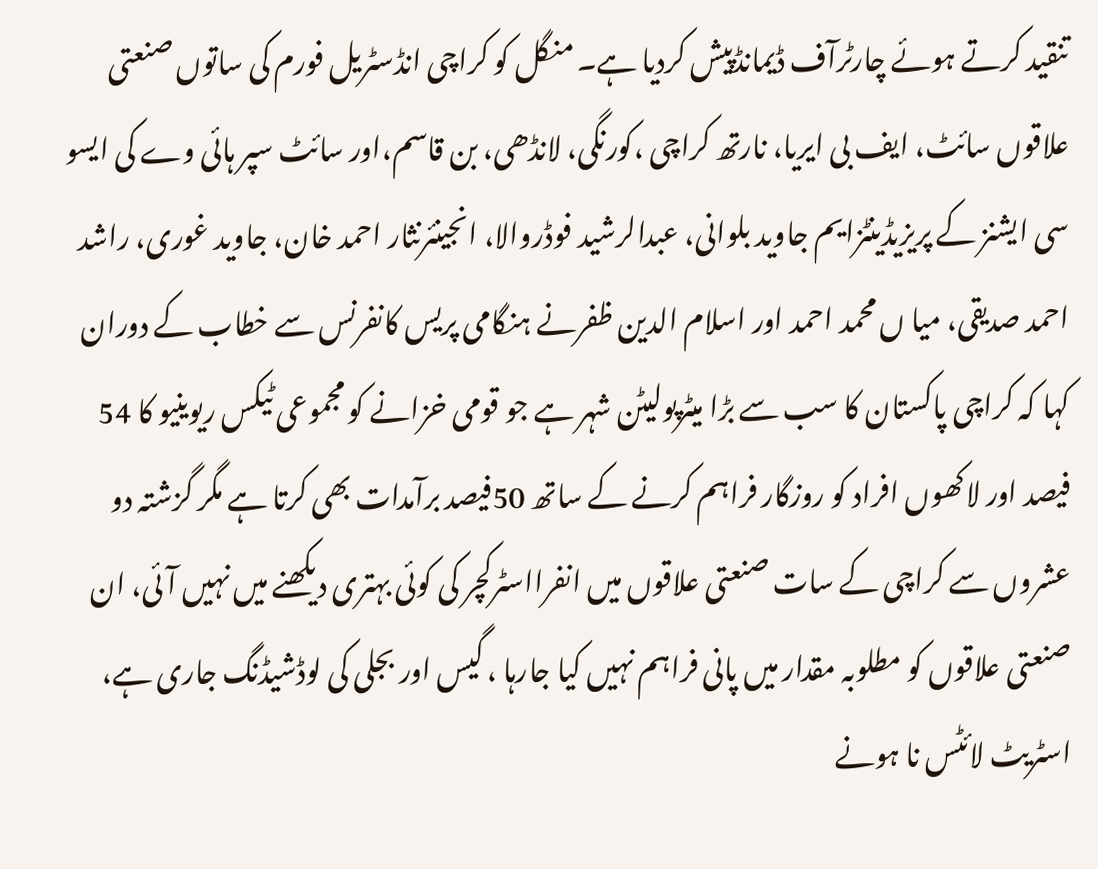تنقید کرتے ہوئے چارٹرآف ڈیمانڈپیش کردیا ہے۔ منگل کو کراچی انڈسٹریل فورم کی ساتوں صنعتی علاقوں سائٹ، ایف بی ایریا، نارتھ کراچی ،کورنگی، لانڈھی، بن قاسم،اور سائٹ سپر ہائی وے کی ایسو سی ایشنز کے پریزیڈینٹزایم جاوید بلوانی، عبدالرشید فوڈروالا، انجینئرنثار احمد خان، جاوید غوری، راشد احمد صدیقی، میا ں محمد احمد اور اسلام الدین ظفرنے ہنگامی پریس کانفرنس سے خطاب کے دوران کہا کہ کراچی پاکستان کا سب سے بڑا میٹرپولیٹن شہر ہے جو قومی خزانے کو مجموعی ٹیکس ریوینیو کا 54 فیصد اور لاکھوں افراد کو روزگار فراہم کرنے کے ساتھ 50فیصد برآمدات بھی کرتا ہے مگر گزشتہ دو عشروں سے کراچی کے سات صنعتی علاقوں میں انفرااسٹرکچر کی کوئی بہتری دیکھنے میں نہیں آئی، ان صنعتی علاقوں کو مطلوبہ مقدار میں پانی فراہم نہیں کیا جارہا ، گیس اور بجلی کی لوڈشیڈنگ جاری ہے، اسٹریٹ لائٹس نا ہونے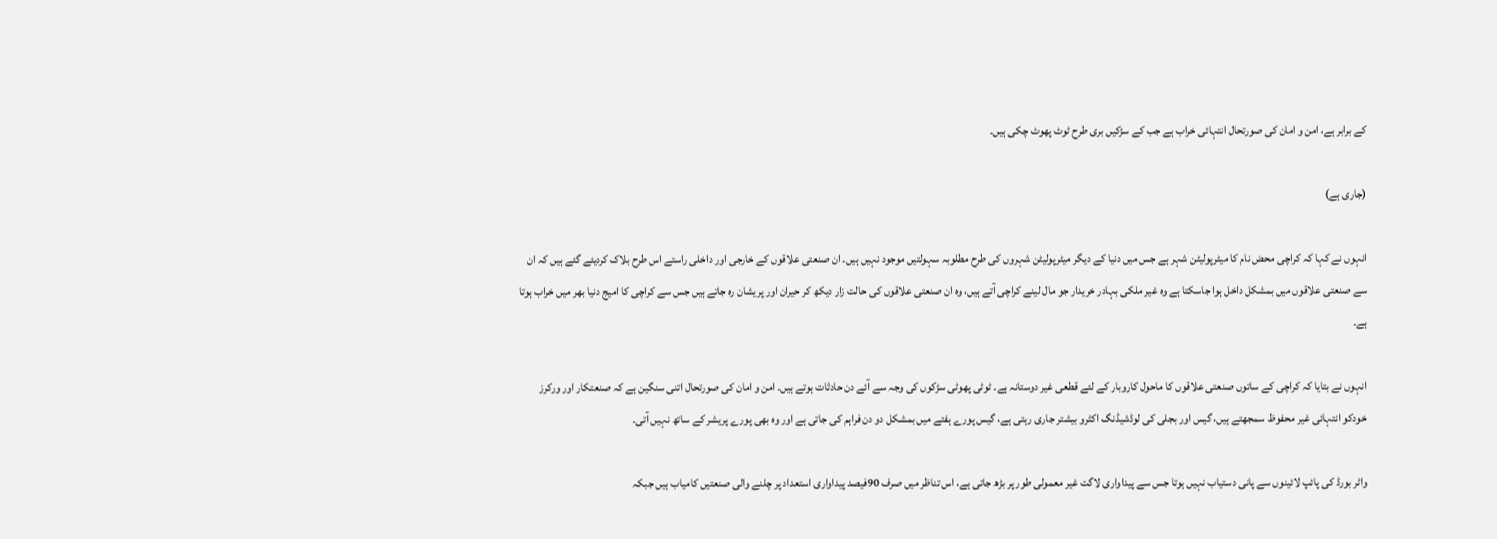کے برابر ہے، امن و امان کی صورتحال انتہائی خراب ہے جب کے سڑکیں بری طرح ٹوٹ پھوٹ چکی ہیں۔

(جاری ہے)

انہوں نے کہا کہ کراچی محض نام کا میٹرپولیٹن شہر ہے جس میں دنیا کے دیگر میٹرپولیٹن شہروں کی طرح مطلوبہ سہولتیں موجود نہیں ہیں۔ ان صنعتی علاقوں کے خارجی اور داخلی راستے اس طرح بلاک کردیئے گئے ہیں کہ ان سے صنعتی علاقوں میں بمشکل داخل ہوا جاسکتا ہے وہ غیر ملکی بہادر خریدار جو مال لینے کراچی آتے ہیں، وہ ان صنعتی علاقوں کی حالت زار دیکھ کر حیران اور پریشان رہ جاتے ہیں جس سے کراچی کا امیج دنیا بھر میں خراب ہوتا ہے۔

انہوں نے بتایا کہ کراچی کے ساتوں صنعتی علاقوں کا ماحول کاروبار کے لئے قطعی غیر دوستانہ ہے۔ ٹوٹی پھوٹی سڑکوں کی وجہ سے آئے دن حادثات ہوتے ہیں۔ امن و امان کی صورتحال اتنی سنگین ہے کہ صنعتکار اور ورکرز خودکو انتہائی غیر محفوظ سمجھتے ہیں، گیس اور بجلی کی لوڈشیڈنگ اکثرو بیشتر جاری رہتی ہے، گیس پورے ہفتے میں بمشکل دو دن فراہم کی جاتی ہے اور وہ بھی پورے پریشر کے ساتھ نہیں آتی۔

واٹر بورڈ کی پائپ لائینوں سے پانی دستیاب نہیں ہوتا جس سے پیداواری لاگت غیر معمولی طور پر بڑھ جاتی ہے، اس تناظر میں صرف 90فیصد پیداواری استعداد پر چلنے والی صنعتیں کامیاب ہیں جبکہ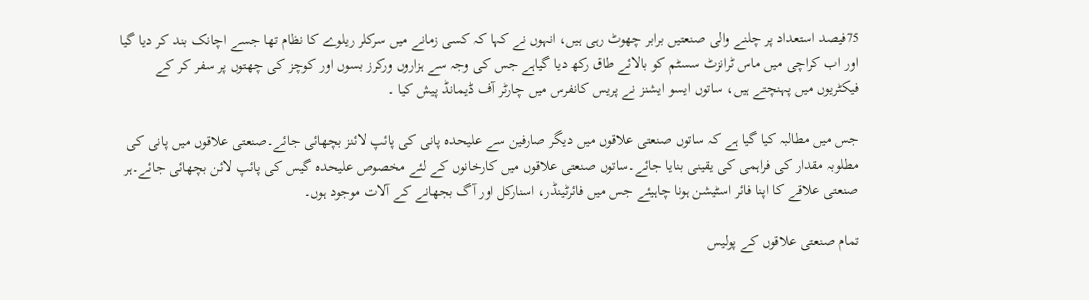75فیصد استعداد پر چلنے والی صنعتیں برابر چھوٹ رہی ہیں، انہوں نے کہا کہ کسی زمانے میں سرکلر ریلوے کا نظام تھا جسے اچانک بند کر دیا گیا اور اب کراچی میں ماس ٹرانزٹ سسٹم کو بالائے طاق رکھ دیا گیاہے جس کی وجہ سے ہزاروں ورکرز بسوں اور کوچز کی چھتوں پر سفر کر کے فیکٹریوں میں پہنچتے ہیں، ساتوں ایسو ایشنز نے پریس کانفرس میں چارٹر آف ڈیمانڈ پیش کیا ۔

جس میں مطالبہ کیا گیا ہے کہ ساتوں صنعتی علاقوں میں دیگر صارفین سے علیحدہ پانی کی پائپ لائنز بچھائی جائے۔صنعتی علاقوں میں پانی کی مطلوبہ مقدار کی فراہمی کی یقینی بنایا جائے۔ساتوں صنعتی علاقوں میں کارخانوں کے لئے مخصوص علیحدہ گیس کی پائپ لائن بچھائی جائے۔ہر صنعتی علاقے کا اپنا فائر اسٹیشن ہونا چاہیئے جس میں فائرٹینڈر، اسنارکل اور آگ بجھانے کے آلات موجود ہوں۔

تمام صنعتی علاقوں کے پولیس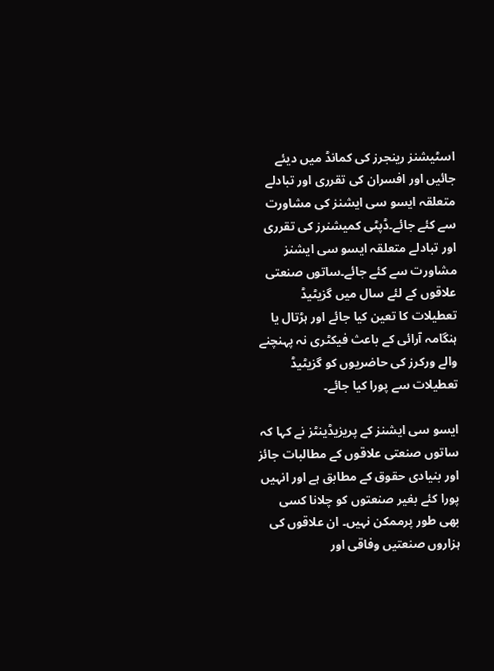اسٹیشنز رینجرز کی کمانڈ میں دیئے جائیں اور افسران کی تقرری اور تبادلے متعلقہ ایسو سی ایشنز کی مشاورت سے کئے جائے۔ڈپٹی کمیشنرز کی تقرری اور تبادلے متعلقہ ایسو سی ایشنز مشاورت سے کئے جائے۔ساتوں صنعتی علاقوں کے لئے سال میں گزیٹیڈ تعطیلات کا تعین کیا جائے اور ہڑتال یا ہنگامہ آرائی کے باعث فیکٹری نہ پہنچنے والے ورکرز کی حاضریوں کو گزیٹیڈ تعطیلات سے پورا کیا جائے۔

ایسو سی ایشنز کے پریزیڈینٹز نے کہا کہ ساتوں صنعتی علاقوں کے مطالبات جائز اور بنیادی حقوق کے مطابق ہے اور انہیں پورا کئے بغیر صنعتوں کو چلانا کسی بھی طور پرممکن نہیں۔ ان علاقوں کی ہزاروں صنعتیں وفاقی اور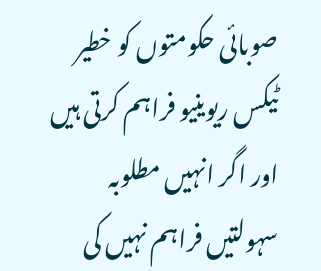صوبائی حکومتوں کو خطیر ٹیکس ریوینیو فراہم کرتی ہیں اور اگر انہیں مطلوبہ سہولتیں فراہم نہیں کی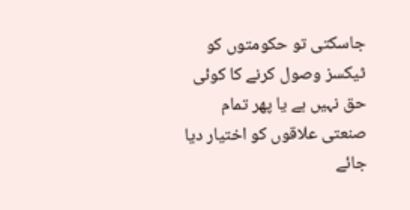جاسکتی تو حکومتوں کو ٹیکسز وصول کرنے کا کوئی حق نہیں ہے یا پھر تمام صنعتی علاقوں کو اختیار دیا جائے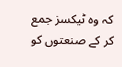کہ وہ ٹیکسز جمع کر کے صنعتوں کو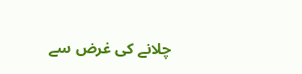چلانے کی غرض سے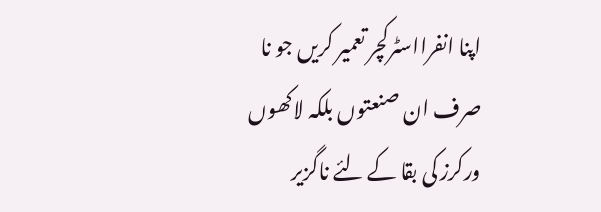اپنا انفرااسٹرکچر تعمیر کریں جو نا صرف ان صنعتوں بلکہ لاکھوں ورکرز کی بقا کے لئے ناگزیر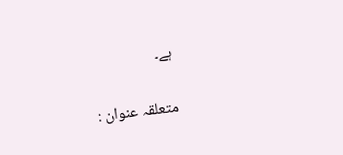ہے۔

متعلقہ عنوان :